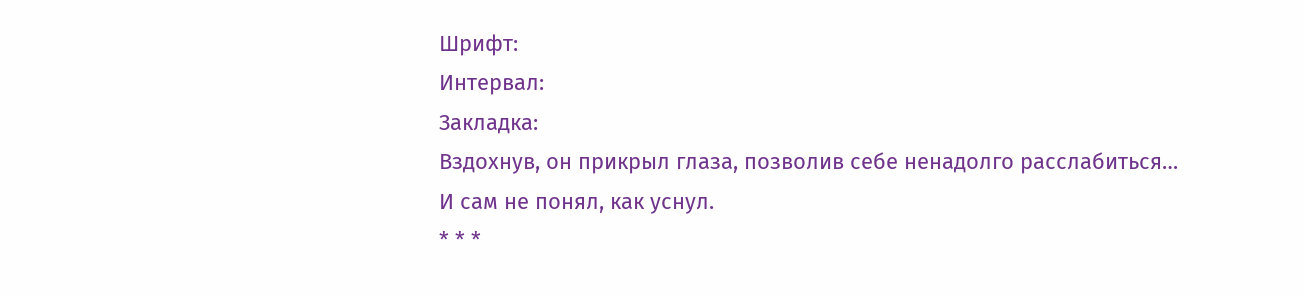Шрифт:
Интервал:
Закладка:
Вздохнув, он прикрыл глаза, позволив себе ненадолго расслабиться…
И сам не понял, как уснул.
* * *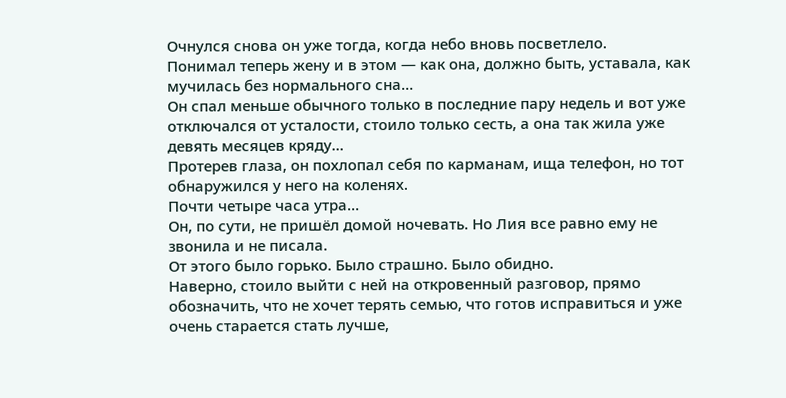Очнулся снова он уже тогда, когда небо вновь посветлело.
Понимал теперь жену и в этом — как она, должно быть, уставала, как мучилась без нормального сна…
Он спал меньше обычного только в последние пару недель и вот уже отключался от усталости, стоило только сесть, а она так жила уже девять месяцев кряду…
Протерев глаза, он похлопал себя по карманам, ища телефон, но тот обнаружился у него на коленях.
Почти четыре часа утра…
Он, по сути, не пришёл домой ночевать. Но Лия все равно ему не звонила и не писала.
От этого было горько. Было страшно. Было обидно.
Наверно, стоило выйти с ней на откровенный разговор, прямо обозначить, что не хочет терять семью, что готов исправиться и уже очень старается стать лучше,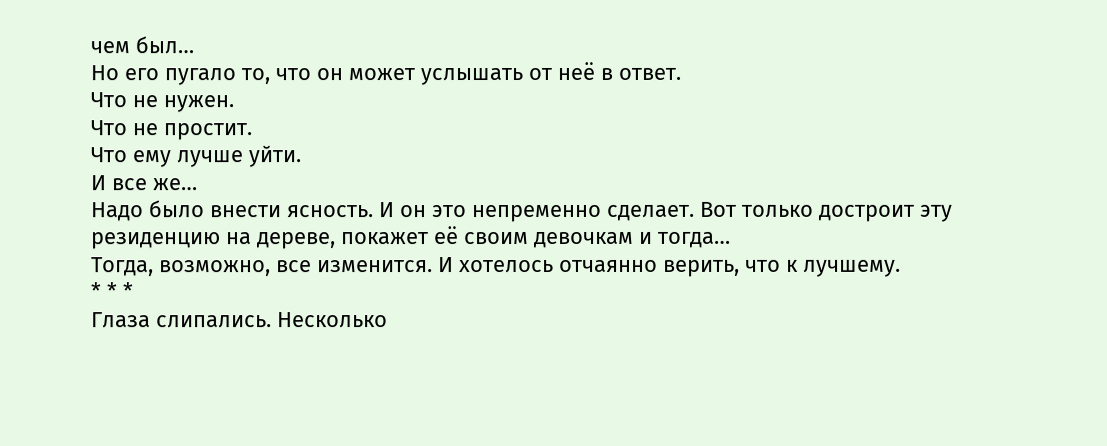чем был…
Но его пугало то, что он может услышать от неё в ответ.
Что не нужен.
Что не простит.
Что ему лучше уйти.
И все же…
Надо было внести ясность. И он это непременно сделает. Вот только достроит эту резиденцию на дереве, покажет её своим девочкам и тогда…
Тогда, возможно, все изменится. И хотелось отчаянно верить, что к лучшему.
* * *
Глаза слипались. Несколько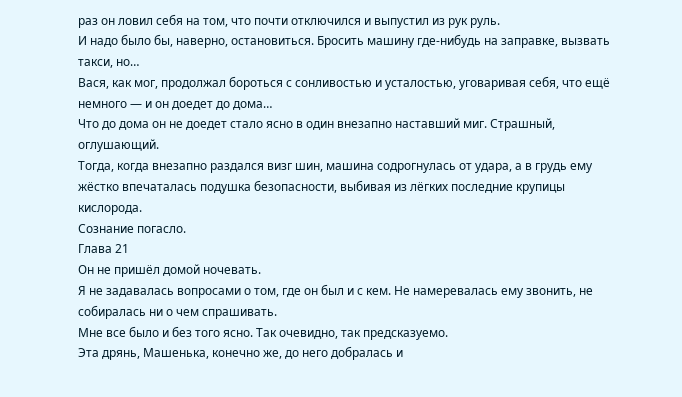раз он ловил себя на том, что почти отключился и выпустил из рук руль.
И надо было бы, наверно, остановиться. Бросить машину где-нибудь на заправке, вызвать такси, но…
Вася, как мог, продолжал бороться с сонливостью и усталостью, уговаривая себя, что ещё немного — и он доедет до дома…
Что до дома он не доедет стало ясно в один внезапно наставший миг. Страшный, оглушающий.
Тогда, когда внезапно раздался визг шин, машина содрогнулась от удара, а в грудь ему жёстко впечаталась подушка безопасности, выбивая из лёгких последние крупицы кислорода.
Сознание погасло.
Глава 21
Он не пришёл домой ночевать.
Я не задавалась вопросами о том, где он был и с кем. Не намеревалась ему звонить, не собиралась ни о чем спрашивать.
Мне все было и без того ясно. Так очевидно, так предсказуемо.
Эта дрянь, Машенька, конечно же, до него добралась и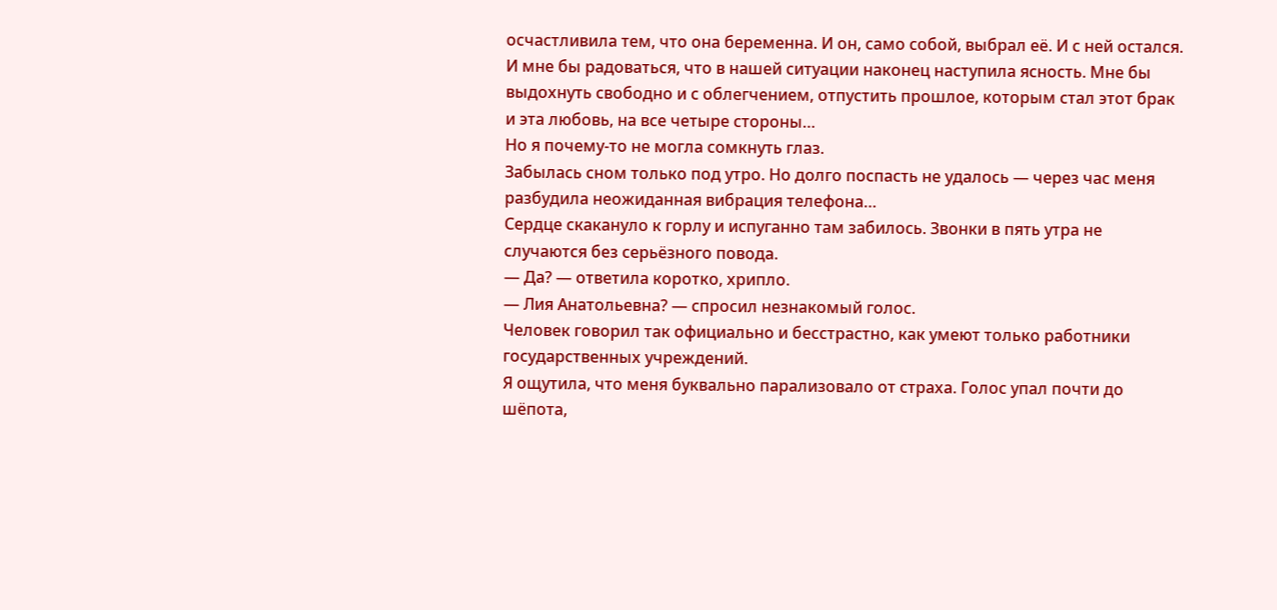осчастливила тем, что она беременна. И он, само собой, выбрал её. И с ней остался.
И мне бы радоваться, что в нашей ситуации наконец наступила ясность. Мне бы выдохнуть свободно и с облегчением, отпустить прошлое, которым стал этот брак и эта любовь, на все четыре стороны…
Но я почему-то не могла сомкнуть глаз.
Забылась сном только под утро. Но долго поспасть не удалось — через час меня разбудила неожиданная вибрация телефона…
Сердце скакануло к горлу и испуганно там забилось. Звонки в пять утра не случаются без серьёзного повода.
— Да? — ответила коротко, хрипло.
— Лия Анатольевна? — спросил незнакомый голос.
Человек говорил так официально и бесстрастно, как умеют только работники государственных учреждений.
Я ощутила, что меня буквально парализовало от страха. Голос упал почти до шёпота,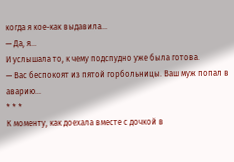когда я кое-как выдавила…
— Да, я…
И услышала то, к чему подспудно уже была готова.
— Вас беспокоят из пятой горбольницы. Ваш муж попал в аварию…
* * *
К моменту, как доехала вместе с дочкой в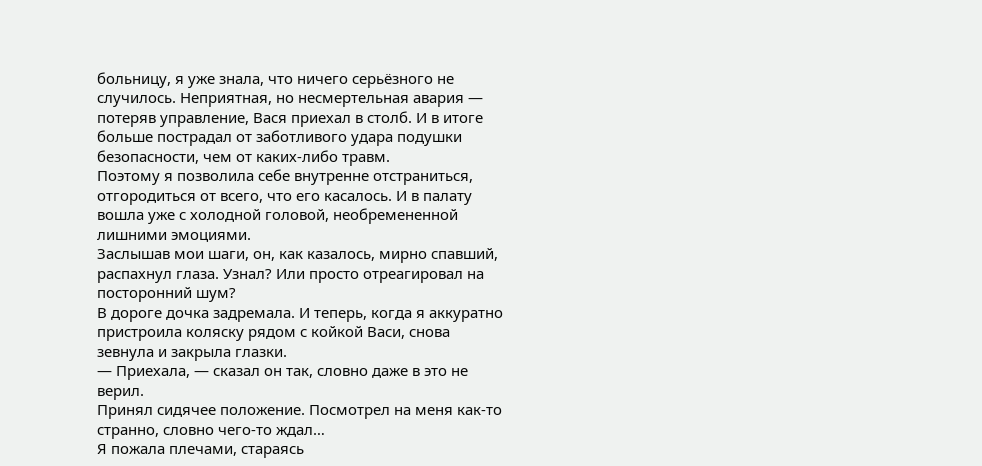больницу, я уже знала, что ничего серьёзного не случилось. Неприятная, но несмертельная авария — потеряв управление, Вася приехал в столб. И в итоге больше пострадал от заботливого удара подушки безопасности, чем от каких-либо травм.
Поэтому я позволила себе внутренне отстраниться, отгородиться от всего, что его касалось. И в палату вошла уже с холодной головой, необремененной лишними эмоциями.
Заслышав мои шаги, он, как казалось, мирно спавший, распахнул глаза. Узнал? Или просто отреагировал на посторонний шум?
В дороге дочка задремала. И теперь, когда я аккуратно пристроила коляску рядом с койкой Васи, снова зевнула и закрыла глазки.
— Приехала, — сказал он так, словно даже в это не верил.
Принял сидячее положение. Посмотрел на меня как-то странно, словно чего-то ждал…
Я пожала плечами, стараясь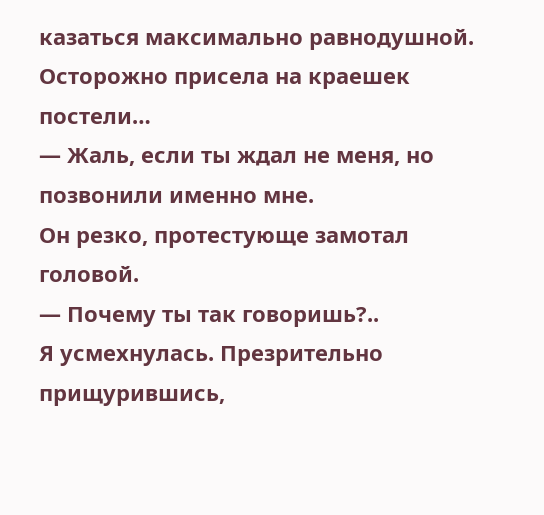казаться максимально равнодушной. Осторожно присела на краешек постели…
— Жаль, если ты ждал не меня, но позвонили именно мне.
Он резко, протестующе замотал головой.
— Почему ты так говоришь?..
Я усмехнулась. Презрительно прищурившись,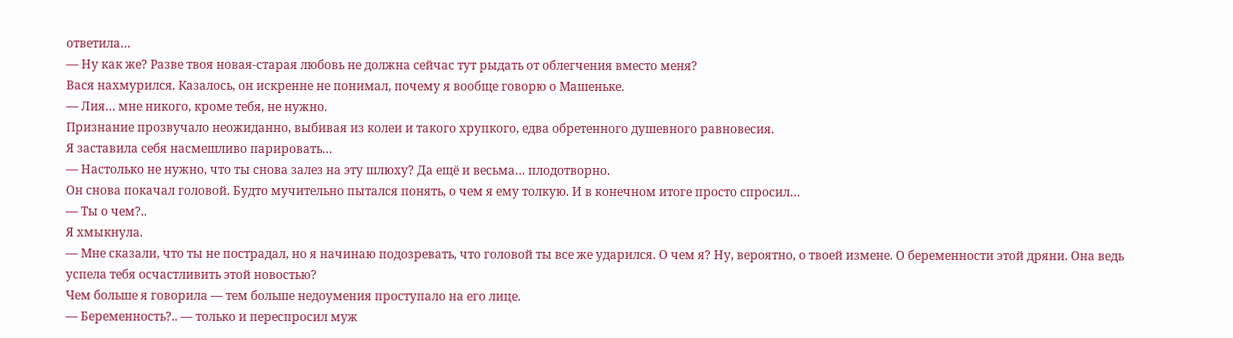ответила…
— Ну как же? Разве твоя новая-старая любовь не должна сейчас тут рыдать от облегчения вместо меня?
Вася нахмурился. Казалось, он искренне не понимал, почему я вообще говорю о Машеньке.
— Лия… мне никого, кроме тебя, не нужно.
Признание прозвучало неожиданно, выбивая из колеи и такого хрупкого, едва обретенного душевного равновесия.
Я заставила себя насмешливо парировать…
— Настолько не нужно, что ты снова залез на эту шлюху? Да ещё и весьма… плодотворно.
Он снова покачал головой. Будто мучительно пытался понять, о чем я ему толкую. И в конечном итоге просто спросил…
— Ты о чем?..
Я хмыкнула.
— Мне сказали, что ты не пострадал, но я начинаю подозревать, что головой ты все же ударился. О чем я? Ну, вероятно, о твоей измене. О беременности этой дряни. Она ведь успела тебя осчастливить этой новостью?
Чем больше я говорила — тем больше недоумения проступало на его лице.
— Беременность?.. — только и переспросил муж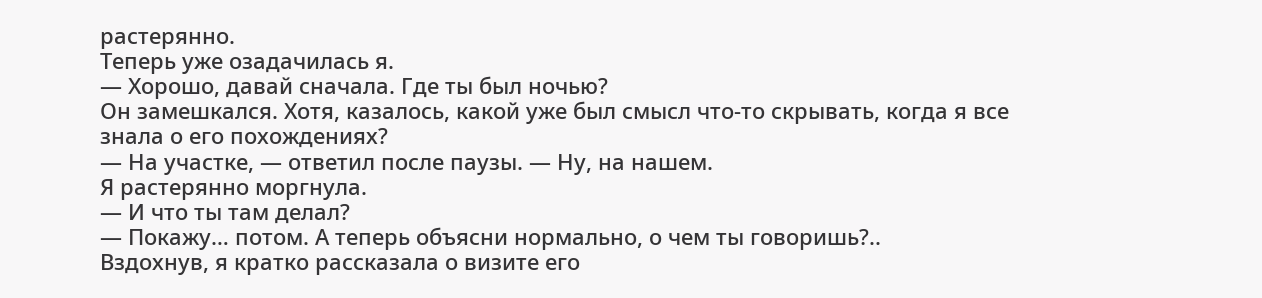растерянно.
Теперь уже озадачилась я.
— Хорошо, давай сначала. Где ты был ночью?
Он замешкался. Хотя, казалось, какой уже был смысл что-то скрывать, когда я все знала о его похождениях?
— На участке, — ответил после паузы. — Ну, на нашем.
Я растерянно моргнула.
— И что ты там делал?
— Покажу… потом. А теперь объясни нормально, о чем ты говоришь?..
Вздохнув, я кратко рассказала о визите его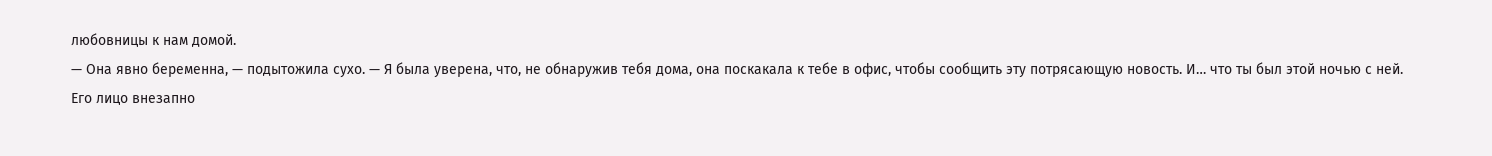любовницы к нам домой.
— Она явно беременна, — подытожила сухо. — Я была уверена, что, не обнаружив тебя дома, она поскакала к тебе в офис, чтобы сообщить эту потрясающую новость. И… что ты был этой ночью с ней.
Его лицо внезапно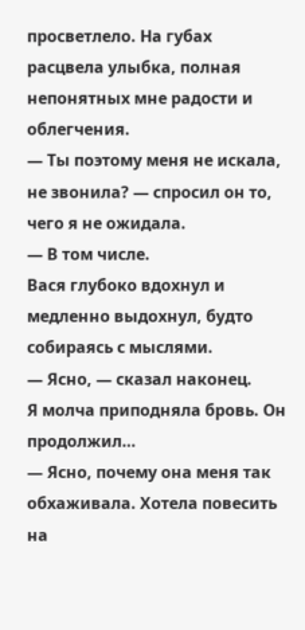просветлело. На губах расцвела улыбка, полная непонятных мне радости и облегчения.
— Ты поэтому меня не искала, не звонила? — спросил он то, чего я не ожидала.
— В том числе.
Вася глубоко вдохнул и медленно выдохнул, будто собираясь с мыслями.
— Ясно, — сказал наконец.
Я молча приподняла бровь. Он продолжил…
— Ясно, почему она меня так обхаживала. Хотела повесить на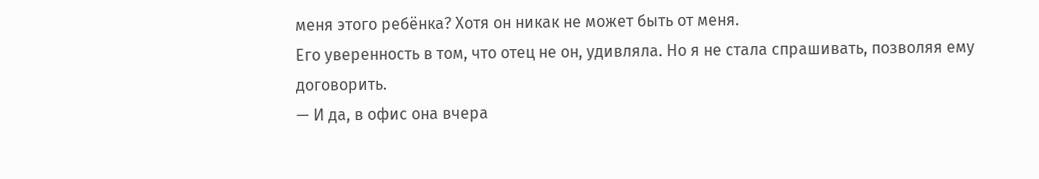меня этого ребёнка? Хотя он никак не может быть от меня.
Его уверенность в том, что отец не он, удивляла. Но я не стала спрашивать, позволяя ему договорить.
— И да, в офис она вчера